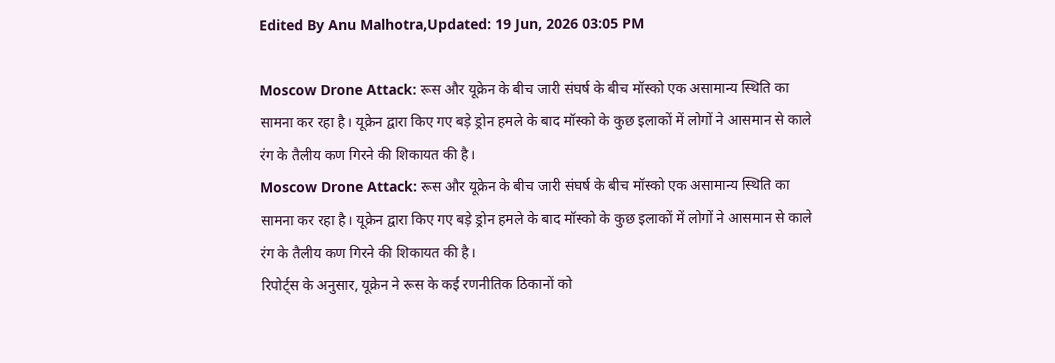Edited By Anu Malhotra,Updated: 19 Jun, 2026 03:05 PM

Moscow Drone Attack: रूस और यूक्रेन के बीच जारी संघर्ष के बीच मॉस्को एक असामान्य स्थिति का सामना कर रहा है। यूक्रेन द्वारा किए गए बड़े ड्रोन हमले के बाद मॉस्को के कुछ इलाकों में लोगों ने आसमान से काले रंग के तैलीय कण गिरने की शिकायत की है।
Moscow Drone Attack: रूस और यूक्रेन के बीच जारी संघर्ष के बीच मॉस्को एक असामान्य स्थिति का सामना कर रहा है। यूक्रेन द्वारा किए गए बड़े ड्रोन हमले के बाद मॉस्को के कुछ इलाकों में लोगों ने आसमान से काले रंग के तैलीय कण गिरने की शिकायत की है।
रिपोर्ट्स के अनुसार, यूक्रेन ने रूस के कई रणनीतिक ठिकानों को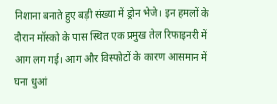निशाना बनाते हुए बड़ी संख्या में ड्रोन भेजे। इन हमलों के दौरान मॉस्को के पास स्थित एक प्रमुख तेल रिफाइनरी में आग लग गई। आग और विस्फोटों के कारण आसमान में घना धुआं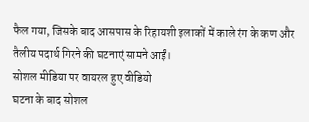फैल गया, जिसके बाद आसपास के रिहायशी इलाकों में काले रंग के कण और तैलीय पदार्थ गिरने की घटनाएं सामने आईं।
सोशल मीडिया पर वायरल हुए वीडियो
घटना के बाद सोशल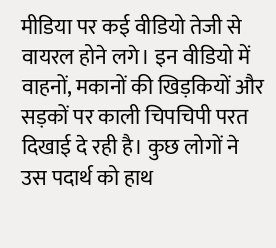मीडिया पर कई वीडियो तेजी से वायरल होने लगे। इन वीडियो में वाहनों, मकानों की खिड़कियों और सड़कों पर काली चिपचिपी परत दिखाई दे रही है। कुछ लोगों ने उस पदार्थ को हाथ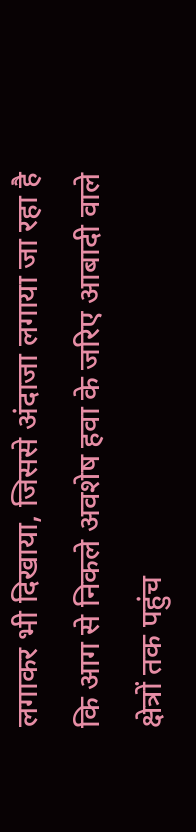लगाकर भी दिखाया, जिससे अंदाजा लगाया जा रहा है कि आग से निकले अवशेष हवा के जरिए आबादी वाले क्षेत्रों तक पहुंच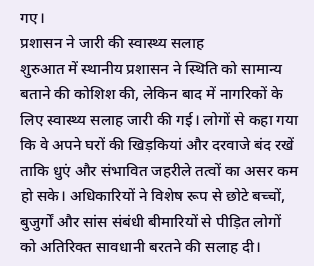गए।
प्रशासन ने जारी की स्वास्थ्य सलाह
शुरुआत में स्थानीय प्रशासन ने स्थिति को सामान्य बताने की कोशिश की, लेकिन बाद में नागरिकों के लिए स्वास्थ्य सलाह जारी की गई। लोगों से कहा गया कि वे अपने घरों की खिड़कियां और दरवाजे बंद रखें ताकि धुएं और संभावित जहरीले तत्वों का असर कम हो सके। अधिकारियों ने विशेष रूप से छोटे बच्चों, बुजुर्गों और सांस संबंधी बीमारियों से पीड़ित लोगों को अतिरिक्त सावधानी बरतने की सलाह दी।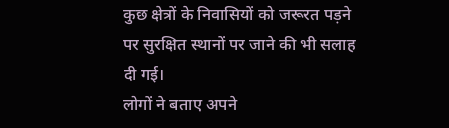कुछ क्षेत्रों के निवासियों को जरूरत पड़ने पर सुरक्षित स्थानों पर जाने की भी सलाह दी गई।
लोगों ने बताए अपने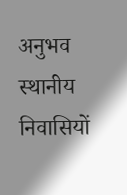अनुभव
स्थानीय निवासियों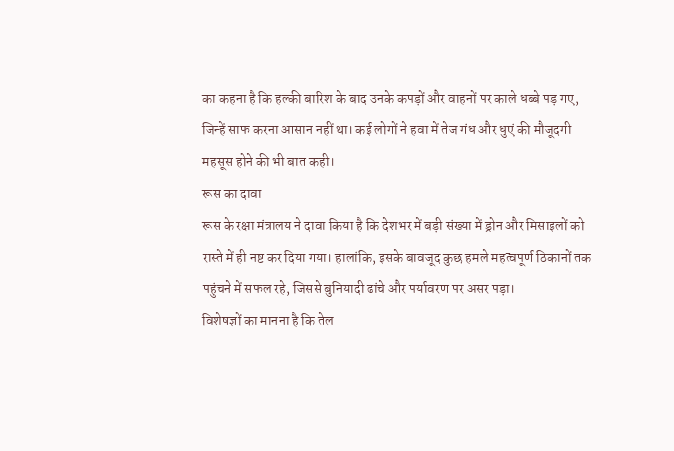का कहना है कि हल्की बारिश के बाद उनके कपड़ों और वाहनों पर काले धब्बे पड़ गए, जिन्हें साफ करना आसान नहीं था। कई लोगों ने हवा में तेज गंध और धुएं की मौजूदगी महसूस होने की भी बात कही।
रूस का दावा
रूस के रक्षा मंत्रालय ने दावा किया है कि देशभर में बड़ी संख्या में ड्रोन और मिसाइलों को रास्ते में ही नष्ट कर दिया गया। हालांकि, इसके बावजूद कुछ हमले महत्वपूर्ण ठिकानों तक पहुंचने में सफल रहे, जिससे बुनियादी ढांचे और पर्यावरण पर असर पड़ा।
विशेषज्ञों का मानना है कि तेल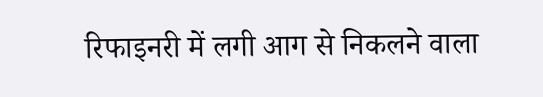रिफाइनरी में लगी आग से निकलने वाला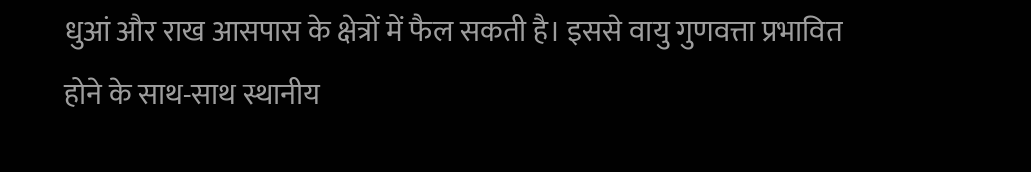धुआं और राख आसपास के क्षेत्रों में फैल सकती है। इससे वायु गुणवत्ता प्रभावित होने के साथ-साथ स्थानीय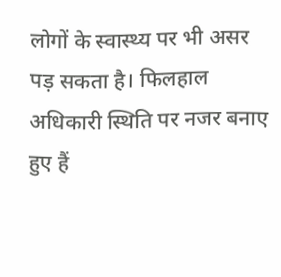लोगों के स्वास्थ्य पर भी असर पड़ सकता है। फिलहाल अधिकारी स्थिति पर नजर बनाए हुए हैं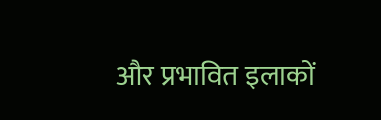और प्रभावित इलाकों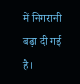में निगरानी बढ़ा दी गई है।